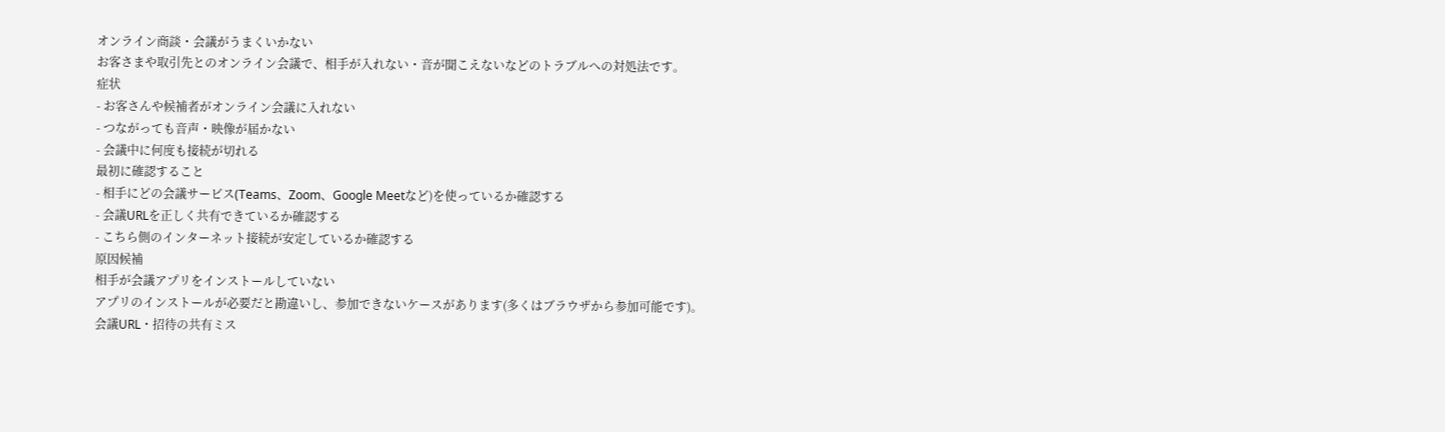オンライン商談・会議がうまくいかない
お客さまや取引先とのオンライン会議で、相手が入れない・音が聞こえないなどのトラブルへの対処法です。
症状
- お客さんや候補者がオンライン会議に入れない
- つながっても音声・映像が届かない
- 会議中に何度も接続が切れる
最初に確認すること
- 相手にどの会議サービス(Teams、Zoom、Google Meetなど)を使っているか確認する
- 会議URLを正しく共有できているか確認する
- こちら側のインターネット接続が安定しているか確認する
原因候補
相手が会議アプリをインストールしていない
アプリのインストールが必要だと勘違いし、参加できないケースがあります(多くはブラウザから参加可能です)。
会議URL・招待の共有ミス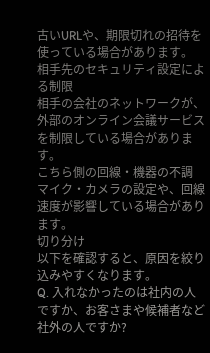古いURLや、期限切れの招待を使っている場合があります。
相手先のセキュリティ設定による制限
相手の会社のネットワークが、外部のオンライン会議サービスを制限している場合があります。
こちら側の回線・機器の不調
マイク・カメラの設定や、回線速度が影響している場合があります。
切り分け
以下を確認すると、原因を絞り込みやすくなります。
Q. 入れなかったのは社内の人ですか、お客さまや候補者など社外の人ですか?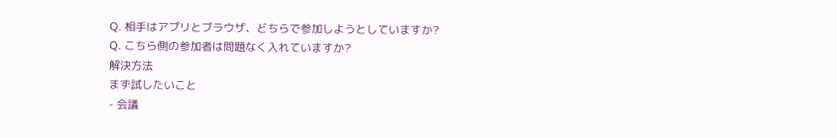Q. 相手はアプリとブラウザ、どちらで参加しようとしていますか?
Q. こちら側の参加者は問題なく入れていますか?
解決方法
まず試したいこと
- 会議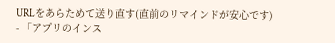URLをあらためて送り直す(直前のリマインドが安心です)
- 「アプリのインス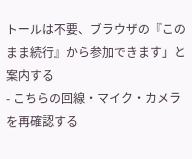トールは不要、ブラウザの『このまま続行』から参加できます」と案内する
- こちらの回線・マイク・カメラを再確認する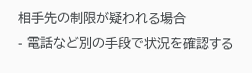相手先の制限が疑われる場合
- 電話など別の手段で状況を確認する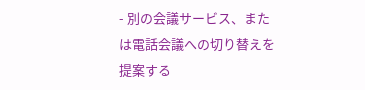- 別の会議サービス、または電話会議への切り替えを提案する